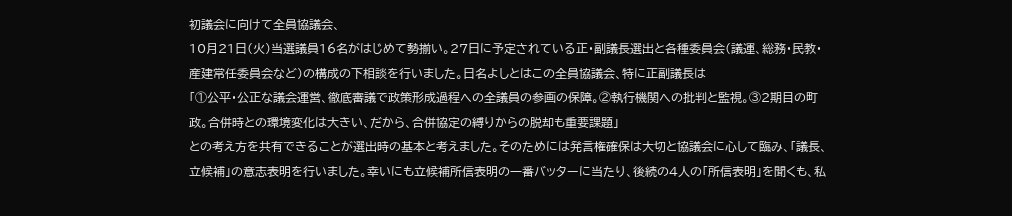初議会に向けて全員協議会、
10月21日(火)当選議員16名がはじめて勢揃い。27日に予定されている正・副議長選出と各種委員会(議運、総務・民教・産建常任委員会など)の構成の下相談を行いました。日名よしとはこの全員協議会、特に正副議長は
「①公平・公正な議会運営、徹底審議で政策形成過程への全議員の参画の保障。②執行機関への批判と監視。③2期目の町政。合併時との環境変化は大きい、だから、合併協定の縛りからの脱却も重要課題」
との考え方を共有できることが選出時の基本と考えました。そのためには発言権確保は大切と協議会に心して臨み、「議長、立候補」の意志表明を行いました。幸いにも立候補所信表明の一番バッターに当たり、後続の4人の「所信表明」を聞くも、私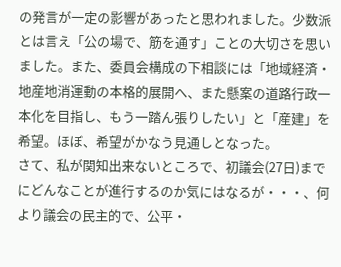の発言が一定の影響があったと思われました。少数派とは言え「公の場で、筋を通す」ことの大切さを思いました。また、委員会構成の下相談には「地域経済・地産地消運動の本格的展開へ、また懸案の道路行政一本化を目指し、もう一踏ん張りしたい」と「産建」を希望。ほぼ、希望がかなう見通しとなった。
さて、私が関知出来ないところで、初議会(27日)までにどんなことが進行するのか気にはなるが・・・、何より議会の民主的で、公平・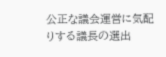公正な議会運営に気配りする議長の選出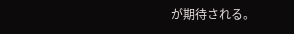が期待される。